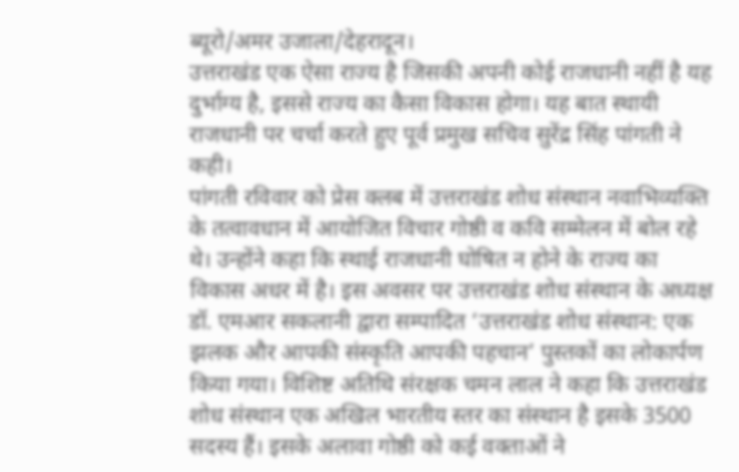ब्यूरो/अमर उजाला/देहरादून।
उत्तराखंड एक ऐसा राज्य है जिसकी अपनी कोई राजधानी नहीं है यह दुर्भाग्य है, इससे राज्य का कैसा विकास होगा। यह बात स्थायी राजधानी पर चर्चा करते हुए पूर्व प्रमुख सचिव सुरेंद्र सिंह पांगती ने कही।
पांगती रविवार को प्रेस क्लब में उत्तराखंड शोध संस्थान नवाभिव्यक्ति के तत्वावधान में आयोजित विचार गोष्ठी व कवि सम्मेलन में बोल रहे थे। उन्होंने कहा कि स्थाई राजधानी घोषित न होने के राज्य का विकास अधर में है। इस अवसर पर उत्तराखंड शोध संस्थान के अध्यक्ष डॉ. एमआर सकलानी द्वारा सम्पादित ‘उत्तराखंड शोध संस्थान: एक झलक और आपकी संस्कृति आपकी पहचान’ पुस्तकों का लोकार्पण किया गया। विशिष्ट अतिथि संरक्षक चमन लाल ने कहा कि उत्तराखंड शोध संस्थान एक अखिल भारतीय स्तर का संस्थान है इसके 3500 सदस्य हैं। इसके अलावा गोष्ठी को कई वक्ताओं ने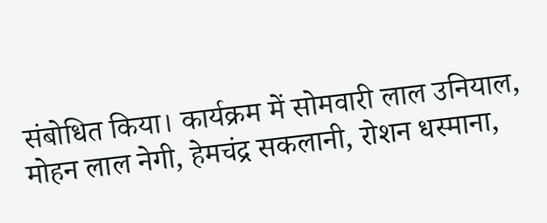संबोधित किया। कार्यक्रम में सोमवारी लाल उनियाल, मोहन लाल नेगी, हेमचंद्र सकलानी, रोशन धस्माना,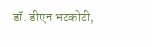डॉ. डीएन भटकोटी,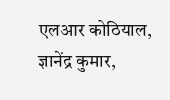एलआर कोठियाल, ज्ञानेंद्र कुमार,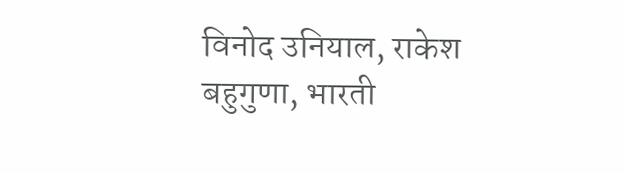विनोद उनियाल, राकेश बहुगुणा, भारती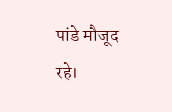पांडे मौजूद रहे।